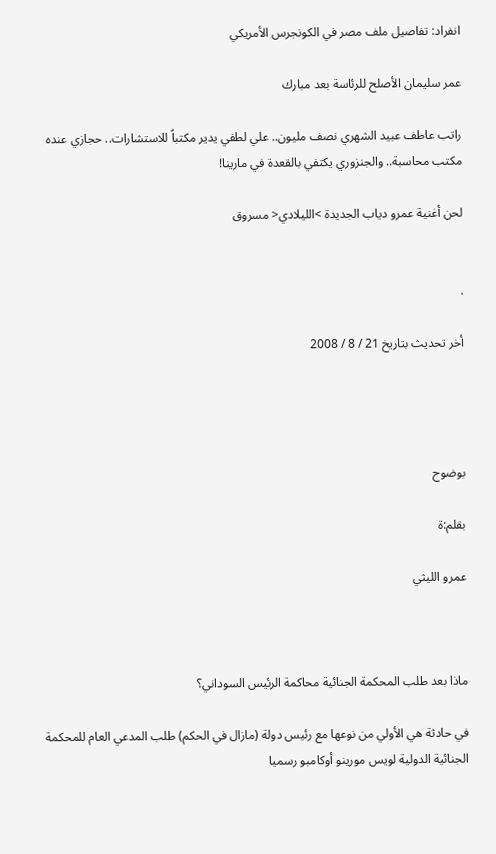انفراد: تفاصيل ملف مصر في الكونجرس الأمريكي

عمر سليمان الأصلح للرئاسة بعد مبارك

راتب عاطف عبيد الشهري نصف مليون.. علي لطفي يدير مكتباً للاستشارات.. حجازي عنده مكتب محاسبة.. والجنزوري يكتفي بالقعدة في مارينا!

لحن أغنية عمرو دياب الجديدة >الليلادي< مسروق


.

أخر تحديث بتاريخ 21 / 8 / 2008




بوضوح

بقلم:ة

عمرو الليثي



ماذا بعد طلب المحكمة الجنائية محاكمة الرئيس السوداني؟

في حادثة هي الأولي من نوعها مع رئيس دولة (مازال في الحكم) طلب المدعي العام للمحكمة الجنائية الدولية لويس مورينو أوكامبو رسميا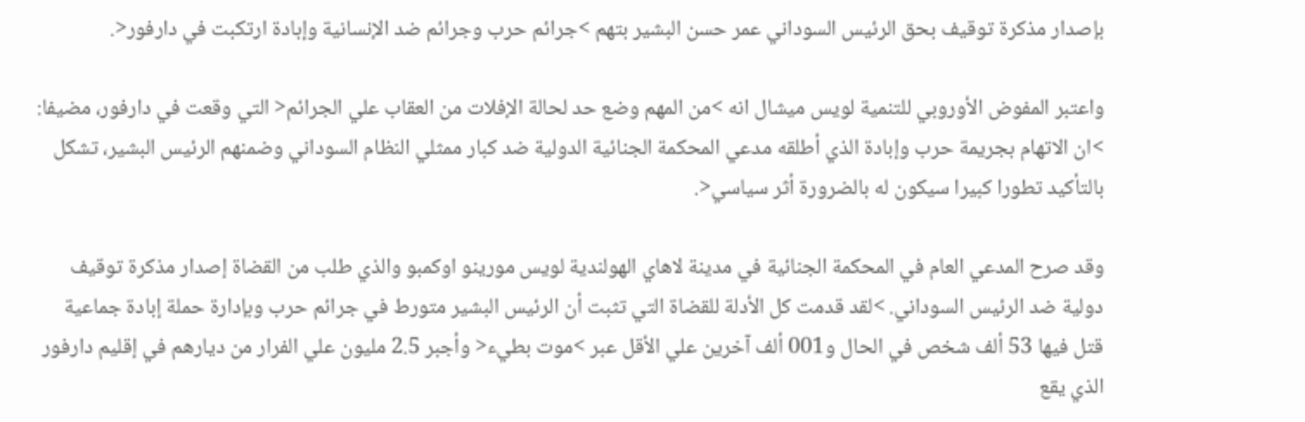بإصدار مذكرة توقيف بحق الرئيس السوداني عمر حسن البشير بتهم >جرائم حرب وجرائم ضد الإنسانية وإبادة ارتكبت في دارفور<.

واعتبر المفوض الأوروبي للتنمية لويس ميشال انه >من المهم وضع حد لحالة الإفلات من العقاب علي الجرائم< التي وقعت في دارفور، مضيفا: >ان الاتهام بجريمة حرب وإبادة الذي أطلقه مدعي المحكمة الجنائية الدولية ضد كبار ممثلي النظام السوداني وضمنهم الرئيس البشير، تشكل بالتأكيد تطورا كبيرا سيكون له بالضرورة أثر سياسي<.

وقد صرح المدعي العام في المحكمة الجنائية في مدينة لاهاي الهولندية لويس مورينو اوكمبو والذي طلب من القضاة إصدار مذكرة توقيف دولية ضد الرئيس السوداني. >لقد قدمت كل الأدلة للقضاة التي تثبت أن الرئيس البشير متورط في جرائم حرب وبإدارة حملة إبادة جماعية قتل فيها 53 ألف شخص في الحال و001 ألف آخرين علي الأقل عبر >موت بطيء< وأجبر 2.5 مليون علي الفرار من ديارهم في إقليم دارفور الذي يقع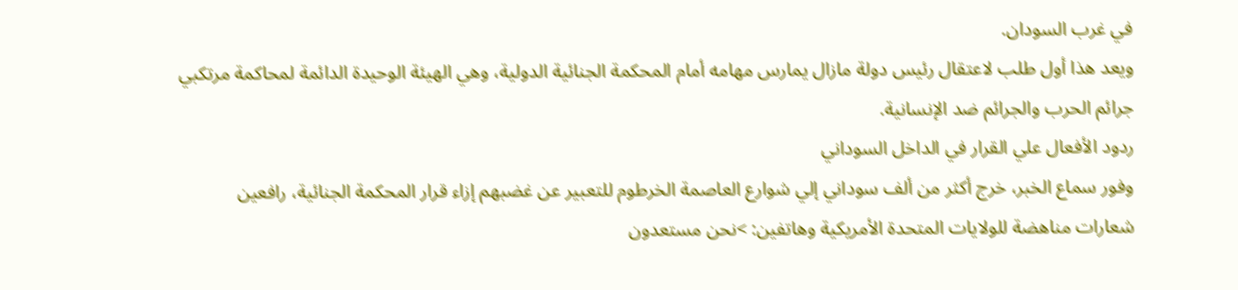في غرب السودان.
ويعد هذا أول طلب لاعتقال رئيس دولة مازال يمارس مهامه أمام المحكمة الجنائية الدولية، وهي الهيئة الوحيدة الدائمة لمحاكمة مرتكبي جرائم الحرب والجرائم ضد الإنسانية.
ردود الأفعال علي القرار في الداخل السوداني
وفور سماع الخبر، خرج أكثر من ألف سوداني إلي شوارع العاصمة الخرطوم للتعبير عن غضبهم إزاء قرار المحكمة الجنائية، رافعين شعارات مناهضة للولايات المتحدة الأمريكية وهاتفين: >نحن مستعدون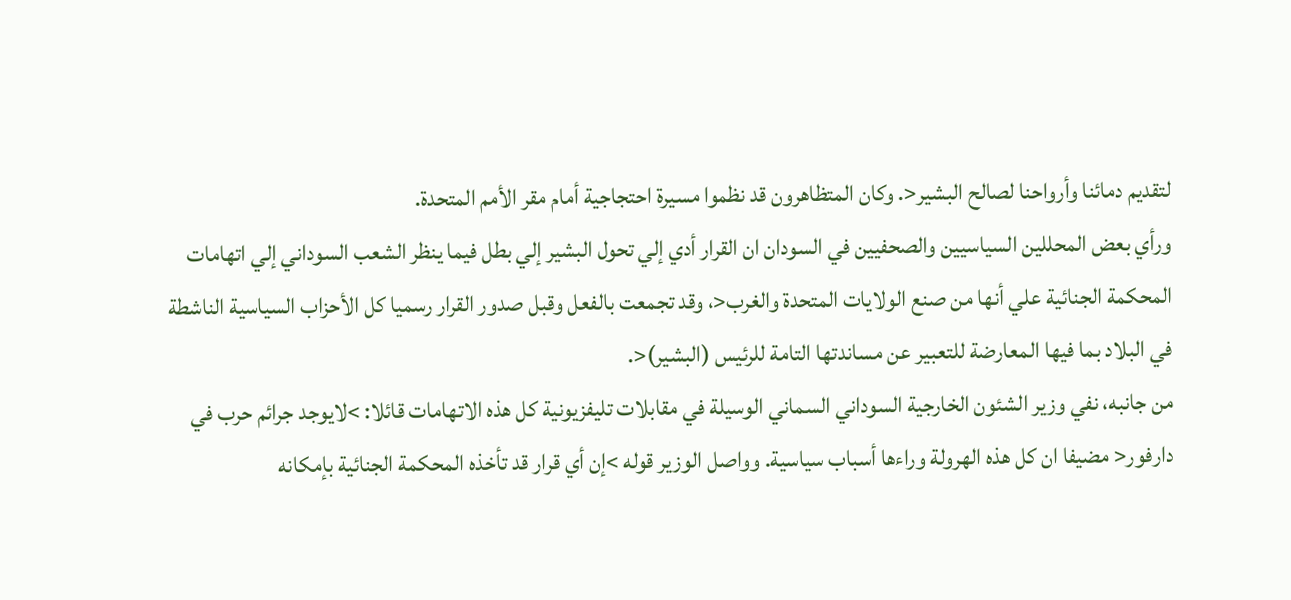لتقديم دمائنا وأرواحنا لصالح البشير<. وكان المتظاهرون قد نظموا مسيرة احتجاجية أمام مقر الأمم المتحدة.
ورأي بعض المحللين السياسيين والصحفيين في السودان ان القرار أدي إلي تحول البشير إلي بطل فيما ينظر الشعب السوداني إلي اتهامات المحكمة الجنائية علي أنها من صنع الولايات المتحدة والغرب<، وقد تجمعت بالفعل وقبل صدور القرار رسميا كل الأحزاب السياسية الناشطة في البلاد بما فيها المعارضة للتعبير عن مساندتها التامة للرئيس (البشير)<.
من جانبه، نفي وزير الشئون الخارجية السوداني السماني الوسيلة في مقابلات تليفزيونية كل هذه الاتهامات قائلا: >لايوجد جرائم حرب في دارفور< مضيفا ان كل هذه الهرولة وراءها أسباب سياسية. وواصل الوزير قوله >إن أي قرار قد تأخذه المحكمة الجنائية بإمكانه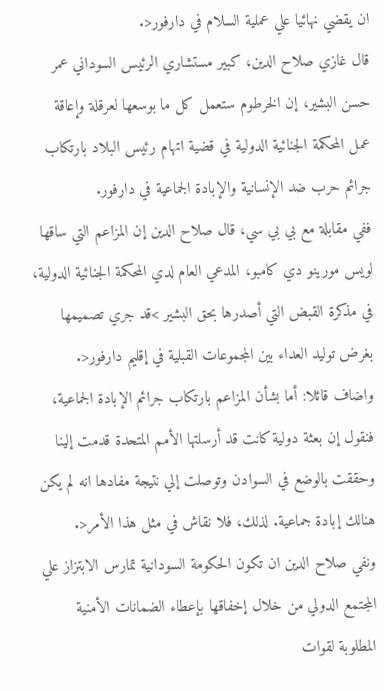ان يقضي نهائيا علي عملية السلام في دارفور<.
قال غازي صلاح الدين، كبير مستشاري الرئيس السوداني عمر حسن البشير، إن الخرطوم ستعمل كل ما بوسعها لعرقلة وإعاقة عمل المحكمة الجنائية الدولية في قضية اتهام رئيس البلاد بارتكاب جرائم حرب ضد الإنسانية والإبادة الجماعية في دارفور.
ففي مقابلة مع بي بي سي، قال صلاح الدين إن المزاعم التي ساقها لويس مورينو دي كامبو، المدعي العام لدي المحكمة الجنائية الدولية، في مذكرة القبض التي أصدرها بحق البشير >قد جري تصميمها بغرض توليد العداء بين المجموعات القبلية في إقليم دارفور<.
واضاف قائلا: أما بشأن المزاعم بارتكاب جرائم الإبادة الجماعية، فنقول إن بعثة دولية كانت قد أرسلتها الأمم المتحدة قدمت إلينا وحققت بالوضع في السوادن وتوصلت إلي نتيجة مفادها انه لم يكن هنالك إبادة جماعية. لذلك، فلا نقاش في مثل هذا الأمر<.
ونفي صلاح الدين ان تكون الحكومة السودانية تمارس الابتزاز علي المجتمع الدولي من خلال إخفاقها بإعطاء الضمانات الأمنية المطلوبة لقوات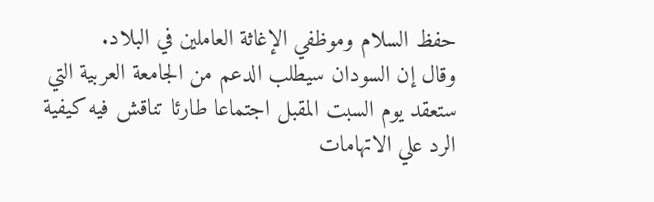حفظ السلام وموظفي الإغاثة العاملين في البلاد.
وقال إن السودان سيطلب الدعم من الجامعة العربية التي ستعقد يوم السبت المقبل اجتماعا طارئا تناقش فيه كيفية الرد علي الاتهامات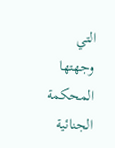التي وجهتها المحكمة الجنائية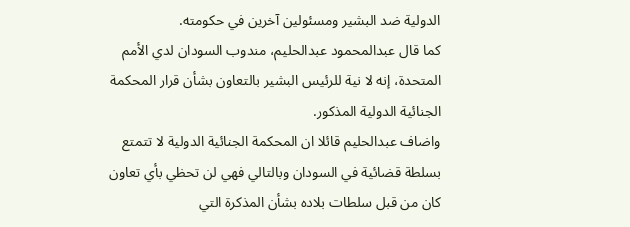الدولية ضد البشير ومسئولين آخرين في حكومته.
كما قال عبدالمحمود عبدالحليم، مندوب السودان لدي الأمم المتحدة، إنه لا نية للرئيس البشير بالتعاون بشأن قرار المحكمة الجنائية الدولية المذكور.
واضاف عبدالحليم قائلا ان المحكمة الجنائية الدولية لا تتمتع بسلطة قضائية في السودان وبالتالي فهي لن تحظي بأي تعاون كان من قبل سلطات بلاده بشأن المذكرة التي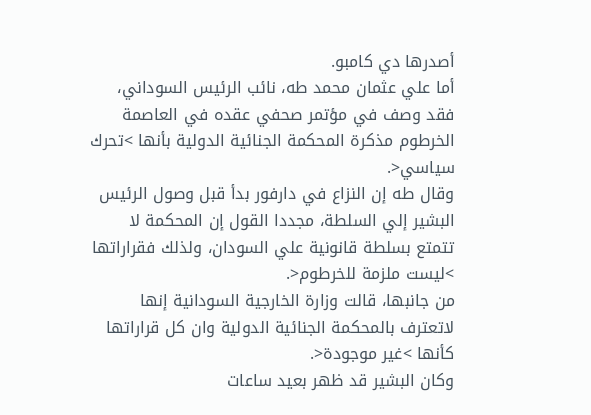أصدرها دي كامبو.
أما علي عثمان محمد طه، نائب الرئيس السوداني، فقد وصف في مؤتمر صحفي عقده في العاصمة الخرطوم مذكرة المحكمة الجنائية الدولية بأنها >تحرك سياسي<.
وقال طه إن النزاع في دارفور بدأ قبل وصول الرئيس البشير إلي السلطة، مجددا القول إن المحكمة لا تتمتع بسلطة قانونية علي السودان، ولذلك فقراراتها >ليست ملزمة للخرطوم<.
من جانبها، قالت وزارة الخارجية السودانية إنها لاتعترف بالمحكمة الجنائية الدولية وان كل قراراتها كأنها >غير موجودة<.
وكان البشير قد ظهر بعيد ساعات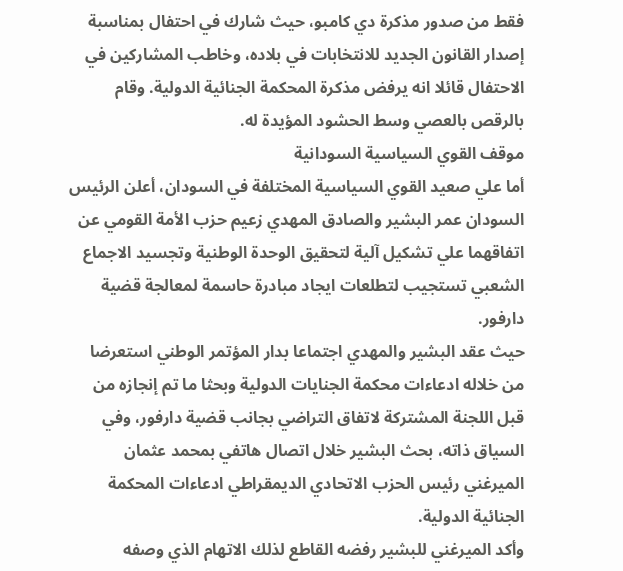فقط من صدور مذكرة دي كامبو، حيث شارك في احتفال بمناسبة إصدار القانون الجديد للانتخابات في بلاده، وخاطب المشاركين في الاحتفال قائلا انه يرفض مذكرة المحكمة الجنائية الدولية. وقام بالرقص بالعصي وسط الحشود المؤيدة له.
موقف القوي السياسية السودانية
أما علي صعيد القوي السياسية المختلفة في السودان، أعلن الرئيس السودان عمر البشير والصادق المهدي زعيم حزب الأمة القومي عن اتفاقهما علي تشكيل آلية لتحقيق الوحدة الوطنية وتجسيد الاجماع الشعبي تستجيب لتطلعات ايجاد مبادرة حاسمة لمعالجة قضية دارفور.
حيث عقد البشير والمهدي اجتماعا بدار المؤتمر الوطني استعرضا من خلاله ادعاءات محكمة الجنايات الدولية وبحثا ما تم إنجازه من قبل اللجنة المشتركة لاتفاق التراضي بجانب قضية دارفور، وفي السياق ذاته، بحث البشير خلال اتصال هاتفي بمحمد عثمان الميرغني رئيس الحزب الاتحادي الديمقراطي ادعاءات المحكمة الجنائية الدولية.
وأكد الميرغني للبشير رفضه القاطع لذلك الاتهام الذي وصفه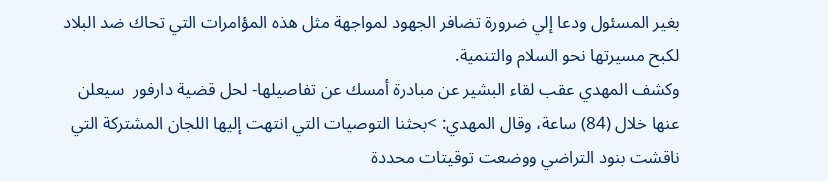بغير المسئول ودعا إلي ضرورة تضافر الجهود لمواجهة مثل هذه المؤامرات التي تحاك ضد البلاد لكبح مسيرتها نحو السلام والتنمية.
وكشف المهدي عقب لقاء البشير عن مبادرة أمسك عن تفاصيلها- لحل قضية دارفور  سيعلن عنها خلال (84) ساعة، وقال المهدي: >بحثنا التوصيات التي انتهت إليها اللجان المشتركة التي ناقشت بنود التراضي ووضعت توقيتات محددة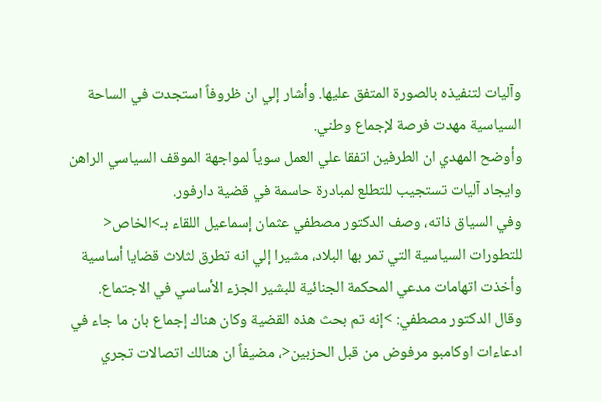وآليات لتنفيذه بالصورة المتفق عليها. وأشار إلي ان ظروفاً استجدت في الساحة السياسية مهدت فرصة لإجماع وطني.
وأوضح المهدي ان الطرفين اتفقا علي العمل سوياً لمواجهة الموقف السياسي الراهن وايجاد آليات تستجيب للتطلع لمبادرة حاسمة في قضية دارفور.
وفي السياق ذاته، وصف الدكتور مصطفي عثمان إسماعيل اللقاء بـ>الخاص< للتطورات السياسية التي تمر بها البلاد، مشيرا إلي انه تطرق لثلاث قضايا أساسية وأخذت اتهامات مدعي المحكمة الجنائية للبشير الجزء الأساسي في الاجتماع.
وقال الدكتور مصطفي: >إنه تم بحث هذه القضية وكان هناك إجماع بان ما جاء في ادعاءات اوكامبو مرفوض من قبل الحزبين<، مضيفاً ان هنالك اتصالات تجري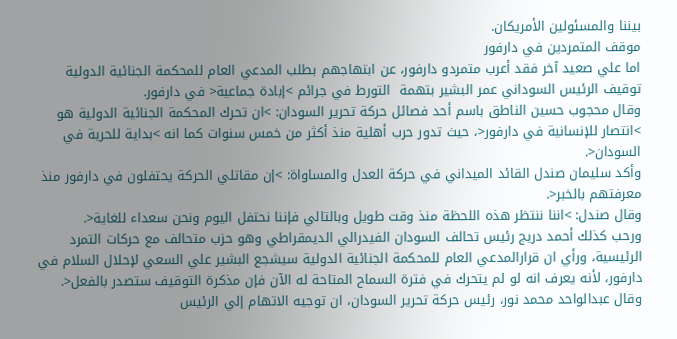بيننا والمسئولين الأمريكان.
موقف المتمردين في دارفور
اما علي صعيد آخر فقد أعرب متمردو دارفور، عن ابتهاجهم بطلب المدعي العام للمحكمة الجنائية الدولية توقيف الرئيس السوداني عمر البشير بتهمة  التورط في جرائم >إبادة جماعية< في دارفور.
وقال محجوب حسين الناطق باسم أحد فصائل حركة تحرير السودان: >ان تحرك المحكمة الجنائية الدولية هو >انتصار للإنسانية في دارفور<، حيث تدور حرب أهلية منذ أكثر من خمس سنوات كما انه >بداية للحرية في السودان<.
وأكد سليمان صندل القائد الميداني في حركة العدل والمساواة: >إن مقاتلي الحركة يحتفلون في دارفور منذ معرفتهم بالخبر<.
وقال صندل: >اننا ننتظر هذه اللحظة منذ وقت طويل وبالتالي فإننا نحتفل اليوم ونحن سعداء للغاية<.
ورحب كذلك أحمد دريج رئيس تحالف السودان الفيدرالي الديمقراطي وهو حزب متحالف مع حركات التمرد الرئيسية، ورأي ان قرارالمدعي العام للمحكمة الجنائية الدولية سيشجع البشير علي السعي لإحلال السلام في دارفور، لأنه يعرف انه لو لم يتحرك في فترة السماح المتاحة له الآن فإن مذكرة التوقيف ستصدر بالفعل<.
وقال عبدالواحد محمد نور، رئيس حركة تحرير السودان، ان توجيه الاتهام إلي الرئيس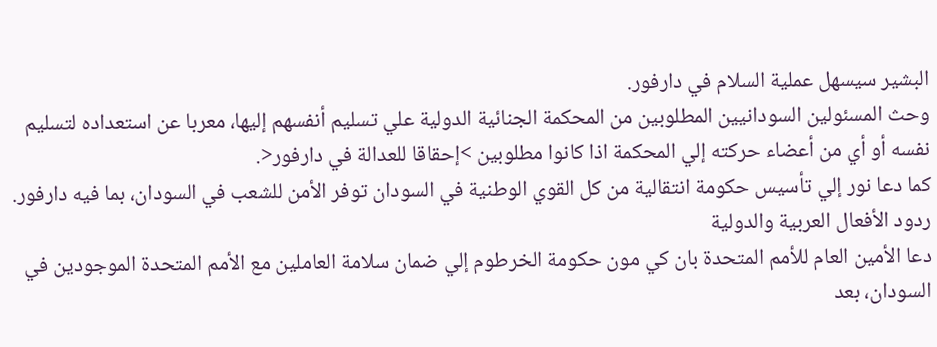البشير سيسهل عملية السلام في دارفور.
وحث المسئولين السودانيين المطلوبين من المحكمة الجنائية الدولية علي تسليم أنفسهم إليها، معربا عن استعداده لتسليم نفسه أو أي من أعضاء حركته إلي المحكمة اذا كانوا مطلوبين >إحقاقا للعدالة في دارفور<.
كما دعا نور إلي تأسيس حكومة انتقالية من كل القوي الوطنية في السودان توفر الأمن للشعب في السودان، بما فيه دارفور.
ردود الأفعال العربية والدولية
دعا الأمين العام للأمم المتحدة بان كي مون حكومة الخرطوم إلي ضمان سلامة العاملين مع الأمم المتحدة الموجودين في السودان، بعد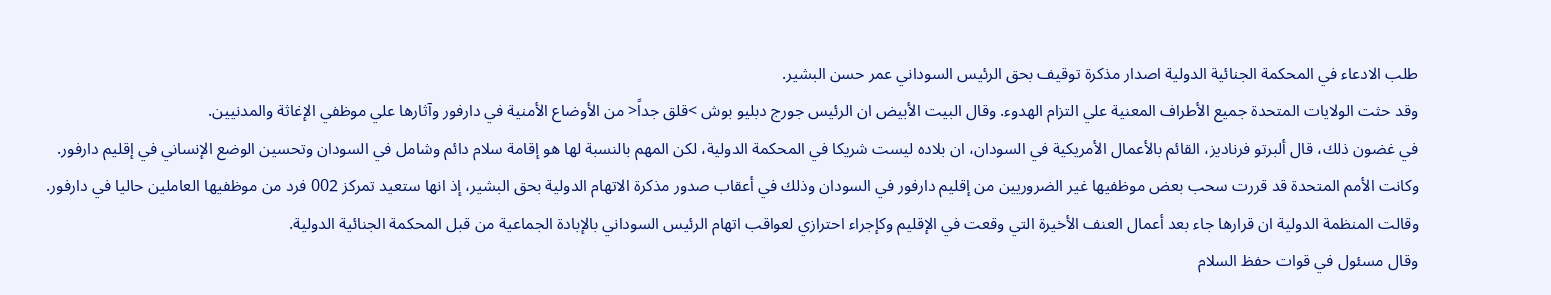طلب الادعاء في المحكمة الجنائية الدولية اصدار مذكرة توقيف بحق الرئيس السوداني عمر حسن البشير.
وقد حثت الولايات المتحدة جميع الأطراف المعنية علي التزام الهدوء. وقال البيت الأبيض ان الرئيس جورج دبليو بوش >قلق جداً< من الأوضاع الأمنية في دارفور وآثارها علي موظفي الإغاثة والمدنيين.
في غضون ذلك، قال ألبرتو فرناديز، القائم بالأعمال الأمريكية في السودان، ان بلاده ليست شريكا في المحكمة الدولية، لكن المهم بالنسبة لها هو إقامة سلام دائم وشامل في السودان وتحسين الوضع الإنساني في إقليم دارفور.
وكانت الأمم المتحدة قد قررت سحب بعض موظفيها غير الضروريين من إقليم دارفور في السودان وذلك في أعقاب صدور مذكرة الاتهام الدولية بحق البشير، إذ انها ستعيد تمركز 002 فرد من موظفيها العاملين حاليا في دارفور.
وقالت المنظمة الدولية ان قرارها جاء بعد أعمال العنف الأخيرة التي وقعت في الإقليم وكإجراء احترازي لعواقب اتهام الرئيس السوداني بالإبادة الجماعية من قبل المحكمة الجنائية الدولية.
وقال مسئول في قوات حفظ السلام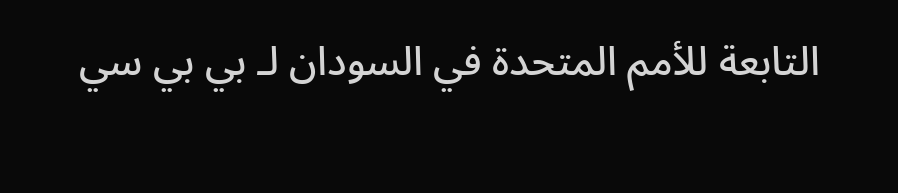التابعة للأمم المتحدة في السودان لـ بي بي سي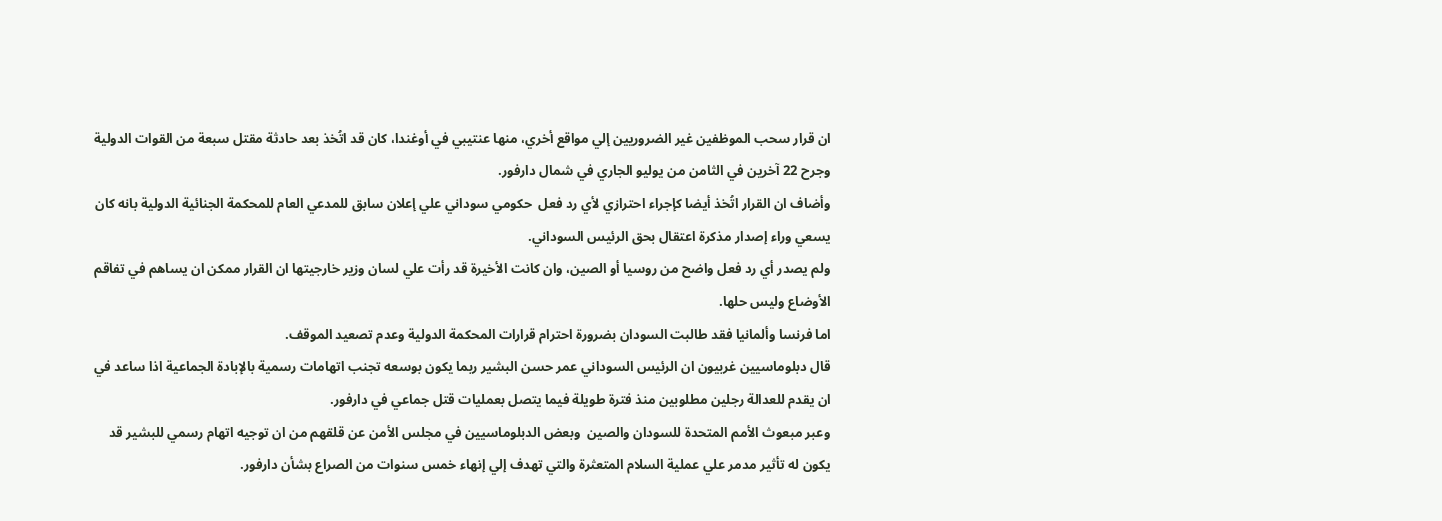ان قرار سحب الموظفين غير الضروريين إلي مواقع أخري، منها عنتيبي في أوغندا، كان قد اتُخذ بعد حادثة مقتل سبعة من القوات الدولية وجرح 22 آخرين في الثامن من يوليو الجاري في شمال دارفور.
وأضاف ان القرار اتُخذ أيضا كإجراء احترازي لأي رد فعل  حكومي سوداني علي إعلان سابق للمدعي العام للمحكمة الجنائية الدولية بانه كان يسعي وراء إصدار مذكرة اعتقال بحق الرئيس السوداني.
ولم يصدر أي رد فعل واضح من روسيا أو الصين، وان كانت الأخيرة قد رأت علي لسان وزير خارجيتها ان القرار ممكن ان يساهم في تفاقم الأوضاع وليس حلها.
اما فرنسا وألمانيا فقد طالبت السودان بضرورة احترام قرارات المحكمة الدولية وعدم تصعيد الموقف.
قال دبلوماسيين غربيون ان الرئيس السوداني عمر حسن البشير ربما يكون بوسعه تجنب اتهامات رسمية بالإبادة الجماعية اذا ساعد في ان يقدم للعدالة رجلين مطلوبين منذ فترة طويلة فيما يتصل بعمليات قتل جماعي في دارفور.
وعبر مبعوث الأمم المتحدة للسودان والصين  وبعض الدبلوماسيين في مجلس الأمن عن قلقهم من ان توجيه اتهام رسمي للبشير قد يكون له تأثير مدمر علي عملية السلام المتعثرة والتي تهدف إلي إنهاء خمس سنوات من الصراع بشأن دارفور.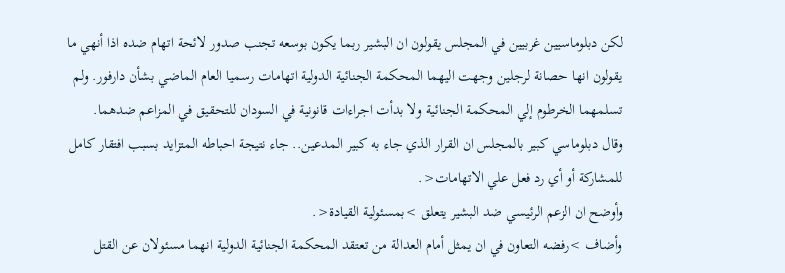لكن دبلوماسيين غربيين في المجلس يقولون ان البشير ربما يكون بوسعه تجنب صدور لائحة اتهام ضده اذا أنهي ما يقولون انها حصانة لرجلين وجهت اليهما المحكمة الجنائية الدولية اتهامات رسميا العام الماضي بشأن دارفور. ولم تسلمهما الخرطوم إلي المحكمة الجنائية ولا بدأت اجراءات قانونية في السودان للتحقيق في المزاعم ضدهما.
وقال دبلوماسي كبير بالمجلس ان القرار الذي جاء به كبير المدعين.. جاء نتيجة احباطه المتزايد بسبب افتقار كامل للمشاركة أو أي رد فعل علي الاتهامات<.
وأوضح ان الزعم الرئيسي ضد البشير يتعلق >بمسئولية القيادة<.
وأضاف >رفضه التعاون في ان يمثل أمام العدالة من تعتقد المحكمة الجنائية الدولية انهما مسئولان عن القتل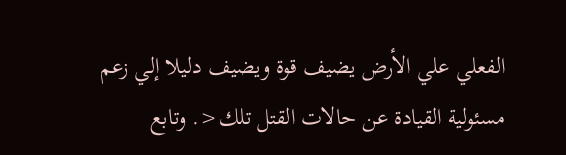الفعلي علي الأرض يضيف قوة ويضيف دليلا إلي زعم مسئولية القيادة عن حالات القتل تلك<. وتابع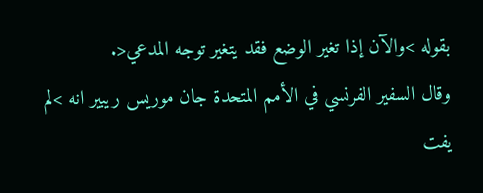بقوله >والآن إذا تغير الوضع فقد يتغير توجه المدعي<.
وقال السفير الفرنسي في الأمم المتحدة جان موريس ريبير انه >لم يفت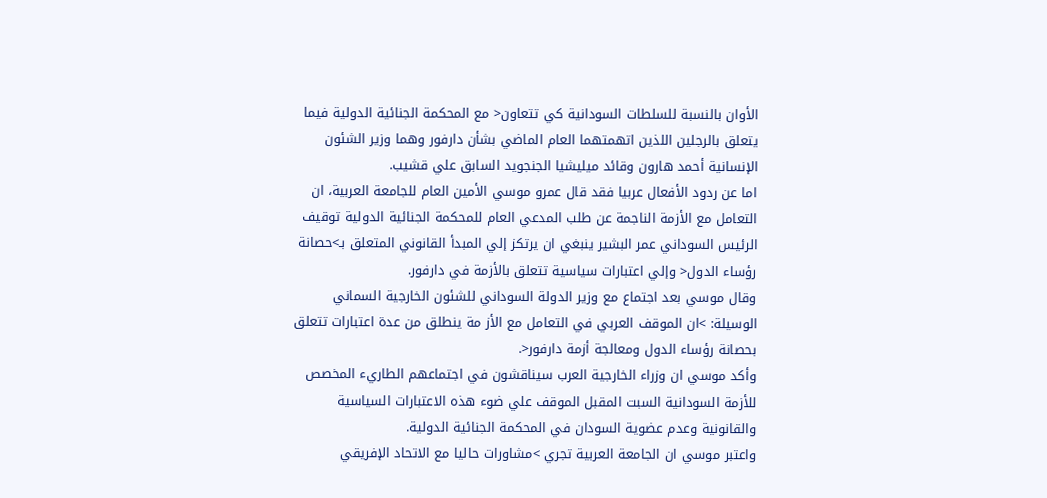الأوان بالنسبة للسلطات السودانية كي تتعاون< مع المحكمة الجنائية الدولية فيما يتعلق بالرجلين اللذين اتهمتهما العام الماضي بشأن دارفور وهما وزير الشئون الإنسانية أحمد هارون وقائد ميليشيا الجنجويد السابق علي قشيب.
اما عن ردود الأفعال عربيا فقد قال عمرو موسي الأمين العام للجامعة العربية، ان التعامل مع الأزمة الناجمة عن طلب المدعي العام للمحكمة الجنائية الدولية توقيف الرئيس السوداني عمر البشير ينبغي ان يرتكز إلي المبدأ القانوني المتعلق بـ>حصانة رؤساء الدول< وإلي اعتبارات سياسية تتعلق بالأزمة في دارفور.
وقال موسي بعد اجتماع مع وزير الدولة السوداني للشئون الخارجية السماني الوسيلة: >ان الموقف العربي في التعامل مع الأز مة ينطلق من عدة اعتبارات تتعلق بحصانة رؤساء الدول ومعالجة أزمة دارفور<.
وأكد موسي ان وزراء الخارجية العرب سيناقشون في اجتماعهم الطاريء المخصص للأزمة السودانية السبت المقبل الموقف علي ضوء هذه الاعتبارات السياسية والقانونية وعدم عضوية السودان في المحكمة الجنائية الدولية.
واعتبر موسي ان الجامعة العربية تجري >مشاورات حاليا مع الاتحاد الإفريقي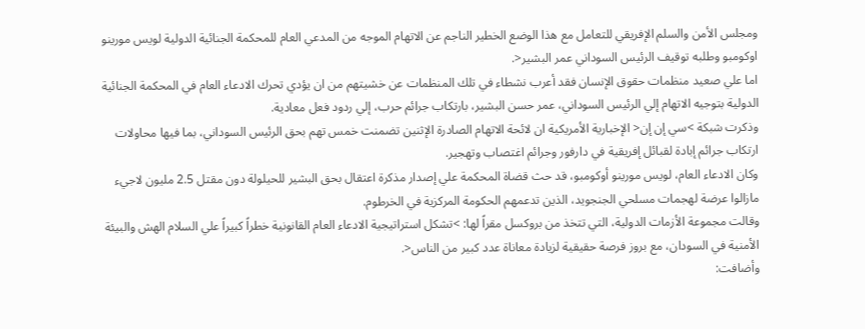ومجلس الأمن والسلم الإفريقي للتعامل مع هذا الوضع الخطير الناجم عن الاتهام الموجه من المدعي العام للمحكمة الجنائية الدولية لويس مورينو اوكومبو وطلبه توقيف الرئيس السوداني عمر البشير<.
اما علي صعيد منظمات حقوق الإنسان فقد أعرب نشطاء في تلك المنظمات عن خشيتهم من ان يؤدي تحرك الادعاء العام في المحكمة الجنائية الدولية بتوجيه الاتهام إلي الرئيس السوداني، عمر حسن البشير، بارتكاب جرائم حرب، إلي ردود فعل معادية.
وذكرت شبكة >سي إن إن< الإخبارية الأمريكية ان لائحة الاتهام الصادرة الإثنين تضمنت خمس تهم بحق الرئيس السوداني، بما فيها محاولات ارتكاب جرائم إبادة لقبائل إفريقية في دارفور وجرائم اغتصاب وتهجير.
وكان الادعاء العام، لويس مورينو أوكومبو، قد حث قضاة المحكمة علي إصدار مذكرة اعتقال بحق البشير للحيلولة دون مقتل 2.5 مليون لاجيء مازالوا عرضة لهجمات مسلحي الجنجويد، الذين تدعمهم الحكومة المركزية في الخرطوم.
وقالت مجموعة الأزمات الدولية، التي تتخذ من بروكسل مقراً لها: >تشكل استراتيجية الادعاء العام القانونية خطراً كبيراً علي السلام الهش والبيئة الأمنية في السودان، مع بروز فرصة حقيقية لزيادة معاناة عدد كبير من الناس<.
وأضافت: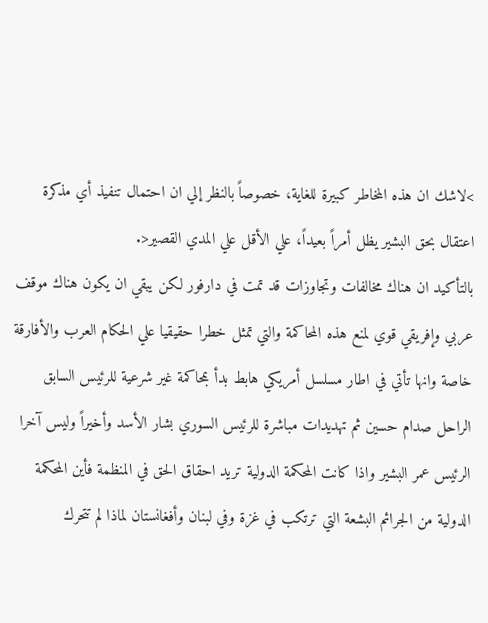>لاشك ان هذه المخاطر كبيرة للغاية، خصوصاً بالنظر إلي ان احتمال تنفيذ أي مذكرة اعتقال بحق البشير يظل أمراً بعيداً، علي الأقل علي المدي القصير<.
بالتأكيد ان هناك مخالفات وتجاوزات قد تمت في دارفور لكن يبقي ان يكون هناك موقف عربي وإفريقي قوي لمنع هذه المحاكمة والتي تمثل خطرا حقيقيا علي الحكام العرب والأفارقة خاصة وانها تأتي في اطار مسلسل أمريكي هابط بدأ بمحاكمة غير شرعية للرئيس السابق الراحل صدام حسين ثم تهديدات مباشرة للرئيس السوري بشار الأسد وأخيراً وليس آخرا الرئيس عمر البشير واذا كانت المحكمة الدولية تريد احقاق الحق في المنظمة فأين المحكمة الدولية من الجرائم البشعة التي ترتكب في غزة وفي لبنان وأفغانستان لماذا لم تتحرك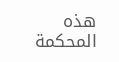هذه المحكمة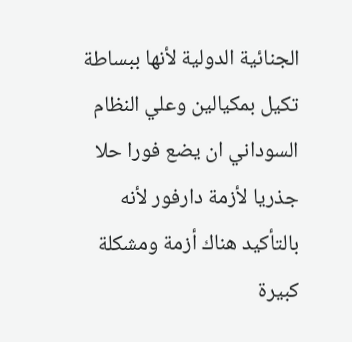الجنائية الدولية لأنها ببساطة تكيل بمكيالين وعلي النظام السوداني ان يضع فورا حلا جذريا لأزمة دارفور لأنه بالتأكيد هناك أزمة ومشكلة كبيرة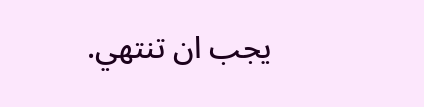يجب ان تنتهي.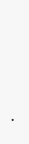.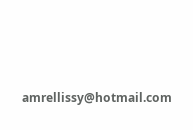amrellissy@hotmail.com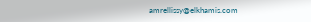amrellissy@elkhamis.com